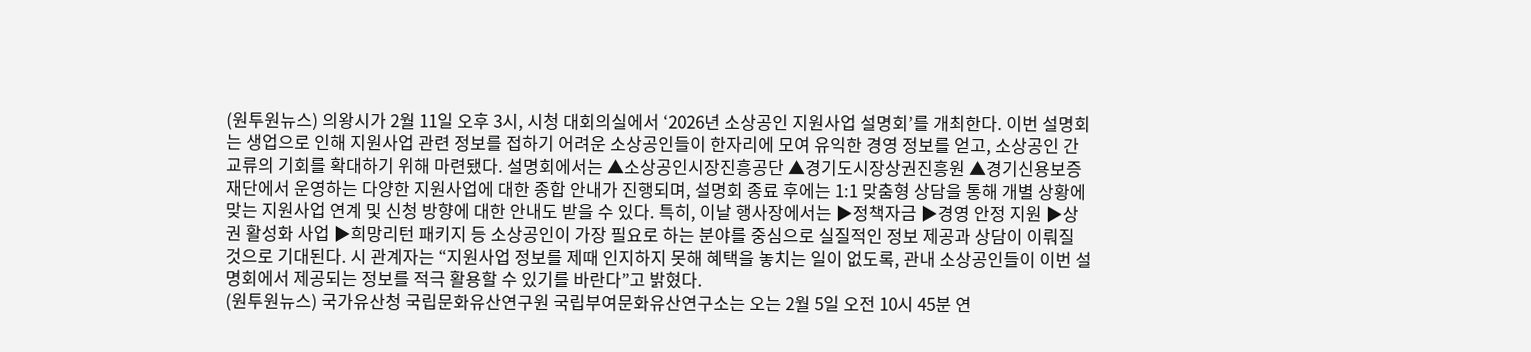(원투원뉴스) 의왕시가 2월 11일 오후 3시, 시청 대회의실에서 ‘2026년 소상공인 지원사업 설명회’를 개최한다. 이번 설명회는 생업으로 인해 지원사업 관련 정보를 접하기 어려운 소상공인들이 한자리에 모여 유익한 경영 정보를 얻고, 소상공인 간 교류의 기회를 확대하기 위해 마련됐다. 설명회에서는 ▲소상공인시장진흥공단 ▲경기도시장상권진흥원 ▲경기신용보증재단에서 운영하는 다양한 지원사업에 대한 종합 안내가 진행되며, 설명회 종료 후에는 1:1 맞춤형 상담을 통해 개별 상황에 맞는 지원사업 연계 및 신청 방향에 대한 안내도 받을 수 있다. 특히, 이날 행사장에서는 ▶정책자금 ▶경영 안정 지원 ▶상권 활성화 사업 ▶희망리턴 패키지 등 소상공인이 가장 필요로 하는 분야를 중심으로 실질적인 정보 제공과 상담이 이뤄질 것으로 기대된다. 시 관계자는 “지원사업 정보를 제때 인지하지 못해 혜택을 놓치는 일이 없도록, 관내 소상공인들이 이번 설명회에서 제공되는 정보를 적극 활용할 수 있기를 바란다”고 밝혔다.
(원투원뉴스) 국가유산청 국립문화유산연구원 국립부여문화유산연구소는 오는 2월 5일 오전 10시 45분 연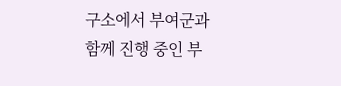구소에서 부여군과 함께 진행 중인 부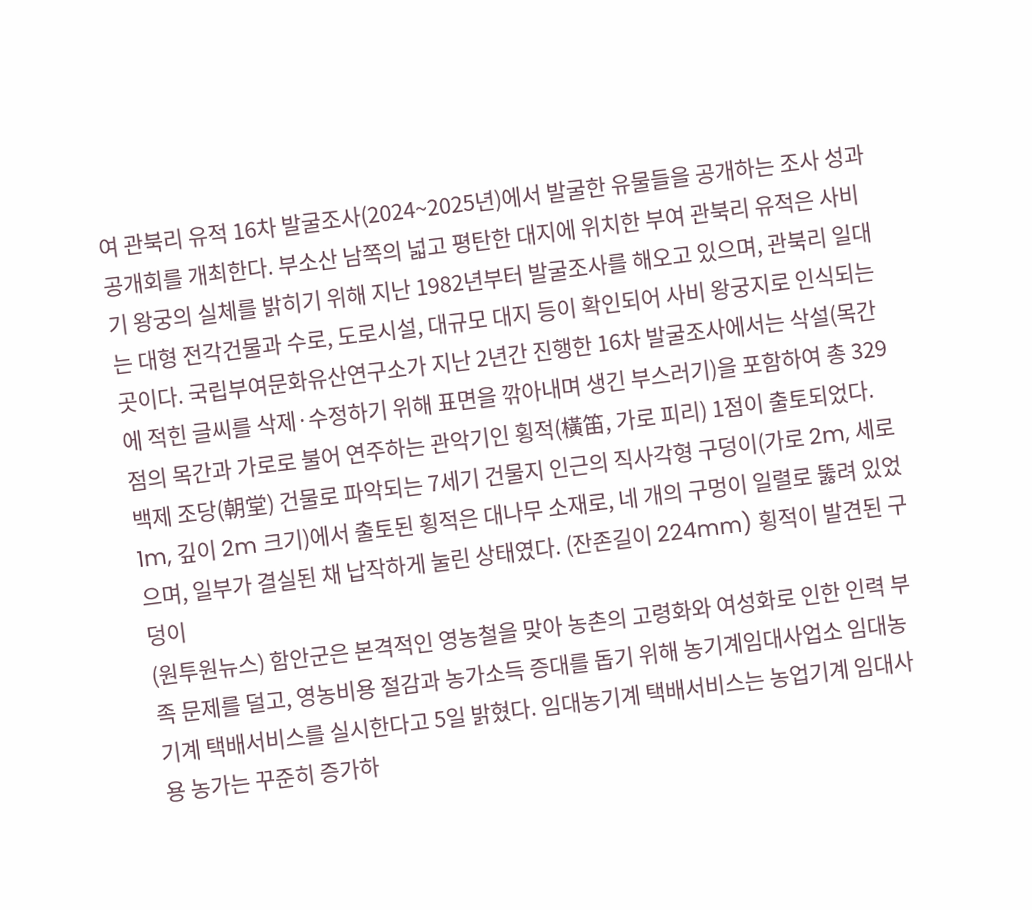여 관북리 유적 16차 발굴조사(2024~2025년)에서 발굴한 유물들을 공개하는 조사 성과 공개회를 개최한다. 부소산 남쪽의 넓고 평탄한 대지에 위치한 부여 관북리 유적은 사비기 왕궁의 실체를 밝히기 위해 지난 1982년부터 발굴조사를 해오고 있으며, 관북리 일대는 대형 전각건물과 수로, 도로시설, 대규모 대지 등이 확인되어 사비 왕궁지로 인식되는 곳이다. 국립부여문화유산연구소가 지난 2년간 진행한 16차 발굴조사에서는 삭설(목간에 적힌 글씨를 삭제·수정하기 위해 표면을 깎아내며 생긴 부스러기)을 포함하여 총 329점의 목간과 가로로 불어 연주하는 관악기인 횡적(橫笛, 가로 피리) 1점이 출토되었다. 백제 조당(朝堂) 건물로 파악되는 7세기 건물지 인근의 직사각형 구덩이(가로 2m, 세로 1m, 깊이 2m 크기)에서 출토된 횡적은 대나무 소재로, 네 개의 구멍이 일렬로 뚫려 있었으며, 일부가 결실된 채 납작하게 눌린 상태였다. (잔존길이 224mm) 횡적이 발견된 구덩이
(원투원뉴스) 함안군은 본격적인 영농철을 맞아 농촌의 고령화와 여성화로 인한 인력 부족 문제를 덜고, 영농비용 절감과 농가소득 증대를 돕기 위해 농기계임대사업소 임대농기계 택배서비스를 실시한다고 5일 밝혔다. 임대농기계 택배서비스는 농업기계 임대사용 농가는 꾸준히 증가하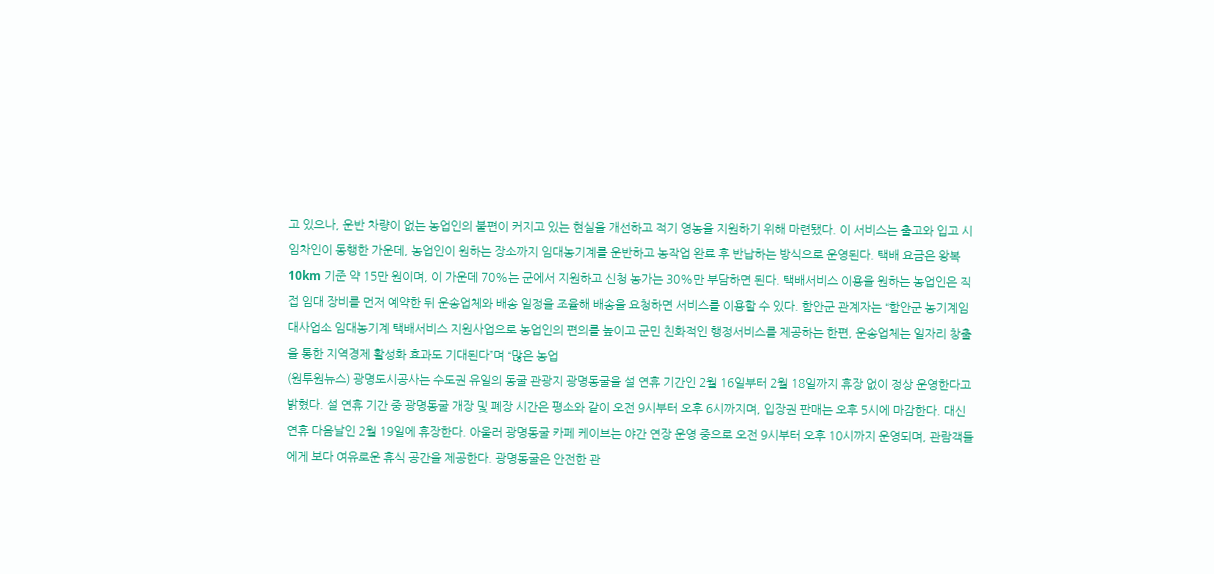고 있으나, 운반 차량이 없는 농업인의 불편이 커지고 있는 현실을 개선하고 적기 영농을 지원하기 위해 마련됐다. 이 서비스는 출고와 입고 시 임차인이 동행한 가운데, 농업인이 원하는 장소까지 임대농기계를 운반하고 농작업 완료 후 반납하는 방식으로 운영된다. 택배 요금은 왕복 10km 기준 약 15만 원이며, 이 가운데 70%는 군에서 지원하고 신청 농가는 30%만 부담하면 된다. 택배서비스 이용을 원하는 농업인은 직접 임대 장비를 먼저 예약한 뒤 운송업체와 배송 일정을 조율해 배송을 요청하면 서비스를 이용할 수 있다. 함안군 관계자는 “함안군 농기계임대사업소 임대농기계 택배서비스 지원사업으로 농업인의 편의를 높이고 군민 친화적인 행정서비스를 제공하는 한편, 운송업체는 일자리 창출을 통한 지역경제 활성화 효과도 기대된다”며 “많은 농업
(원투원뉴스) 광명도시공사는 수도권 유일의 동굴 관광지 광명동굴을 설 연휴 기간인 2월 16일부터 2월 18일까지 휴장 없이 정상 운영한다고 밝혔다. 설 연휴 기간 중 광명동굴 개장 및 폐장 시간은 평소와 같이 오전 9시부터 오후 6시까지며, 입장권 판매는 오후 5시에 마감한다. 대신 연휴 다음날인 2월 19일에 휴장한다. 아울러 광명동굴 카페 케이브는 야간 연장 운영 중으로 오전 9시부터 오후 10시까지 운영되며, 관람객들에게 보다 여유로운 휴식 공간을 제공한다. 광명동굴은 안전한 관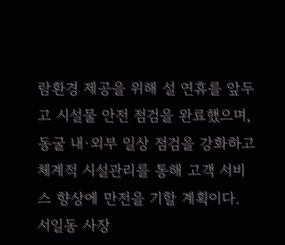람환경 제공을 위해 설 연휴를 앞두고 시설물 안전 점검을 완료했으며, 동굴 내·외부 일상 점검을 강화하고 체계적 시설관리를 통해 고객 서비스 향상에 만전을 기할 계획이다. 서일동 사장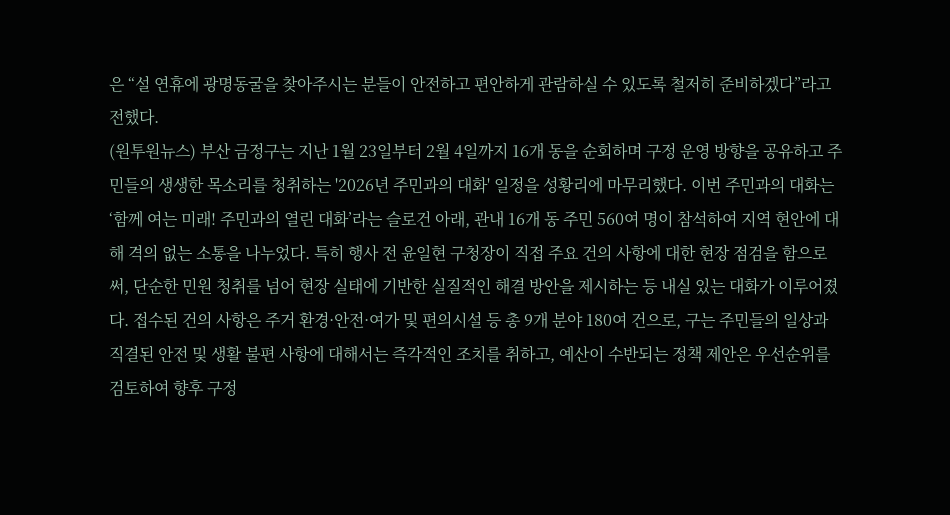은 “설 연휴에 광명동굴을 찾아주시는 분들이 안전하고 편안하게 관람하실 수 있도록 철저히 준비하겠다”라고 전했다.
(원투원뉴스) 부산 금정구는 지난 1월 23일부터 2월 4일까지 16개 동을 순회하며 구정 운영 방향을 공유하고 주민들의 생생한 목소리를 청취하는 '2026년 주민과의 대화' 일정을 성황리에 마무리했다. 이번 주민과의 대화는 ‘함께 여는 미래! 주민과의 열린 대화’라는 슬로건 아래, 관내 16개 동 주민 560여 명이 참석하여 지역 현안에 대해 격의 없는 소통을 나누었다. 특히 행사 전 윤일현 구청장이 직접 주요 건의 사항에 대한 현장 점검을 함으로써, 단순한 민원 청취를 넘어 현장 실태에 기반한 실질적인 해결 방안을 제시하는 등 내실 있는 대화가 이루어졌다. 접수된 건의 사항은 주거 환경·안전·여가 및 편의시설 등 총 9개 분야 180여 건으로, 구는 주민들의 일상과 직결된 안전 및 생활 불편 사항에 대해서는 즉각적인 조치를 취하고, 예산이 수반되는 정책 제안은 우선순위를 검토하여 향후 구정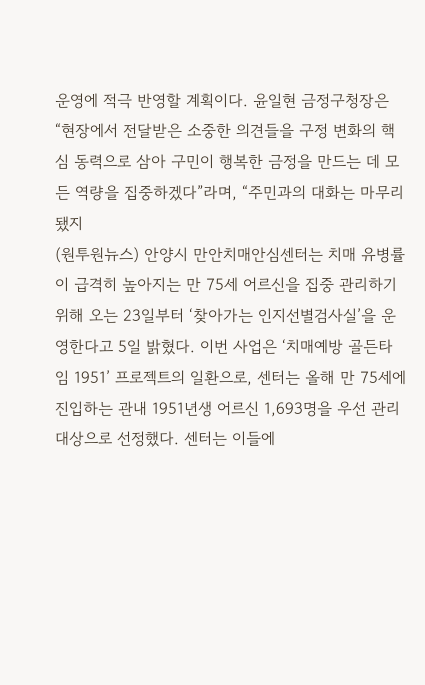운영에 적극 반영할 계획이다. 윤일현 금정구청장은 “현장에서 전달받은 소중한 의견들을 구정 변화의 핵심 동력으로 삼아 구민이 행복한 금정을 만드는 데 모든 역량을 집중하겠다”라며, “주민과의 대화는 마무리됐지
(원투원뉴스) 안양시 만안치매안심센터는 치매 유병률이 급격히 높아지는 만 75세 어르신을 집중 관리하기 위해 오는 23일부터 ‘찾아가는 인지선별검사실’을 운영한다고 5일 밝혔다. 이번 사업은 ‘치매예방 골든타임 1951’ 프로젝트의 일환으로, 센터는 올해 만 75세에 진입하는 관내 1951년생 어르신 1,693명을 우선 관리 대상으로 선정했다. 센터는 이들에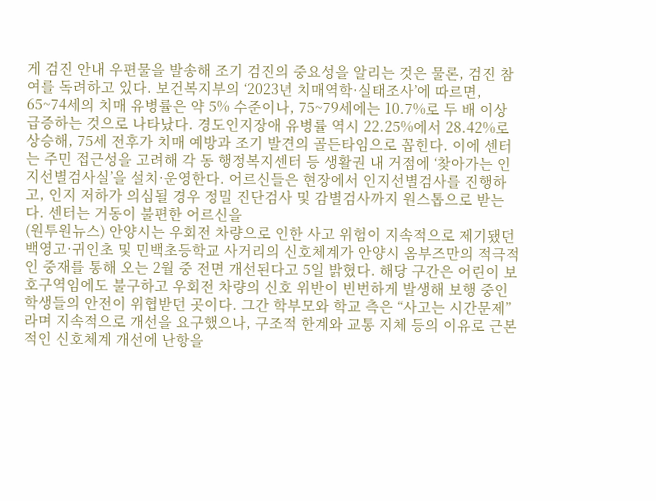게 검진 안내 우편물을 발송해 조기 검진의 중요성을 알리는 것은 물론, 검진 참여를 독려하고 있다. 보건복지부의 ‘2023년 치매역학·실태조사’에 따르면, 65~74세의 치매 유병률은 약 5% 수준이나, 75~79세에는 10.7%로 두 배 이상 급증하는 것으로 나타났다. 경도인지장애 유병률 역시 22.25%에서 28.42%로 상승해, 75세 전후가 치매 예방과 조기 발견의 골든타임으로 꼽힌다. 이에 센터는 주민 접근성을 고려해 각 동 행정복지센터 등 생활권 내 거점에 ‘찾아가는 인지선별검사실’을 설치·운영한다. 어르신들은 현장에서 인지선별검사를 진행하고, 인지 저하가 의심될 경우 정밀 진단검사 및 감별검사까지 원스톱으로 받는다. 센터는 거동이 불편한 어르신을
(원투원뉴스) 안양시는 우회전 차량으로 인한 사고 위험이 지속적으로 제기됐던 백영고·귀인초 및 민백초등학교 사거리의 신호체계가 안양시 옴부즈만의 적극적인 중재를 통해 오는 2월 중 전면 개선된다고 5일 밝혔다. 해당 구간은 어린이 보호구역임에도 불구하고 우회전 차량의 신호 위반이 빈번하게 발생해 보행 중인 학생들의 안전이 위협받던 곳이다. 그간 학부모와 학교 측은 “사고는 시간문제”라며 지속적으로 개선을 요구했으나, 구조적 한계와 교통 지체 등의 이유로 근본적인 신호체계 개선에 난항을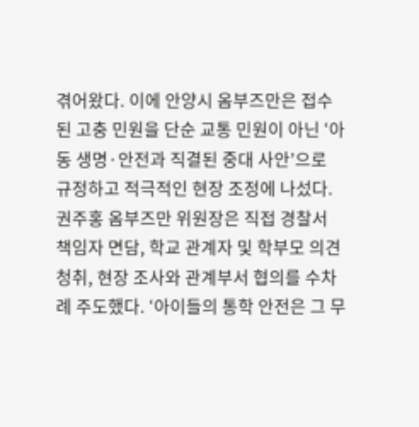겪어왔다. 이에 안양시 옴부즈만은 접수된 고충 민원을 단순 교통 민원이 아닌 ‘아동 생명·안전과 직결된 중대 사안’으로 규정하고 적극적인 현장 조정에 나섰다. 권주홍 옴부즈만 위원장은 직접 경찰서 책임자 면담, 학교 관계자 및 학부모 의견 청취, 현장 조사와 관계부서 협의를 수차례 주도했다. ‘아이들의 통학 안전은 그 무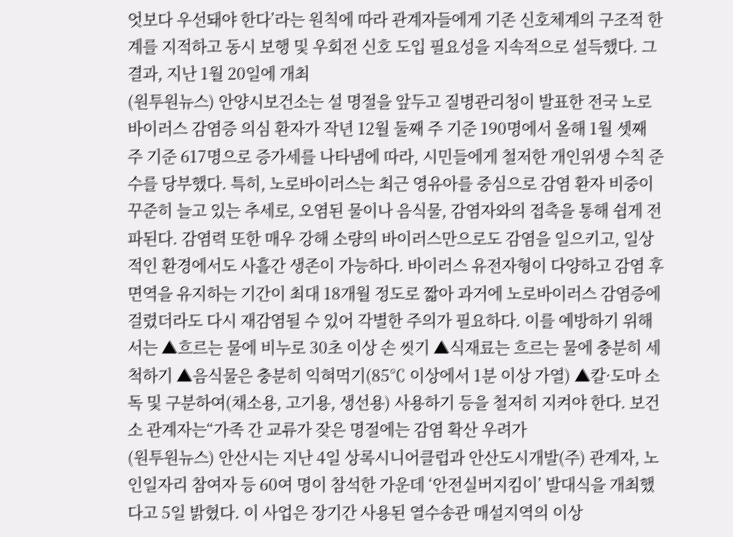엇보다 우선돼야 한다’라는 원칙에 따라 관계자들에게 기존 신호체계의 구조적 한계를 지적하고 동시 보행 및 우회전 신호 도입 필요성을 지속적으로 설득했다. 그 결과, 지난 1월 20일에 개최
(원투원뉴스) 안양시보건소는 설 명절을 앞두고 질병관리청이 발표한 전국 노로바이러스 감염증 의심 환자가 작년 12월 둘째 주 기준 190명에서 올해 1월 셋째 주 기준 617명으로 증가세를 나타냄에 따라, 시민들에게 철저한 개인위생 수칙 준수를 당부했다. 특히, 노로바이러스는 최근 영유아를 중심으로 감염 환자 비중이 꾸준히 늘고 있는 추세로, 오염된 물이나 음식물, 감염자와의 접촉을 통해 쉽게 전파된다. 감염력 또한 매우 강해 소량의 바이러스만으로도 감염을 일으키고, 일상적인 환경에서도 사흘간 생존이 가능하다. 바이러스 유전자형이 다양하고 감염 후 면역을 유지하는 기간이 최대 18개월 정도로 짧아 과거에 노로바이러스 감염증에 걸렸더라도 다시 재감염될 수 있어 각별한 주의가 필요하다. 이를 예방하기 위해서는 ▲흐르는 물에 비누로 30초 이상 손 씻기 ▲식재료는 흐르는 물에 충분히 세척하기 ▲음식물은 충분히 익혀먹기(85℃ 이상에서 1분 이상 가열) ▲칼·도마 소독 및 구분하여(채소용, 고기용, 생선용) 사용하기 등을 철저히 지켜야 한다. 보건소 관계자는“가족 간 교류가 잦은 명절에는 감염 확산 우려가
(원투원뉴스) 안산시는 지난 4일 상록시니어클럽과 안산도시개발(주) 관계자, 노인일자리 참여자 등 60여 명이 참석한 가운데 ‘안전실버지킴이’ 발대식을 개최했다고 5일 밝혔다. 이 사업은 장기간 사용된 열수송관 매설지역의 이상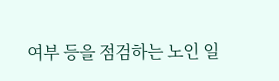여부 등을 점검하는 노인 일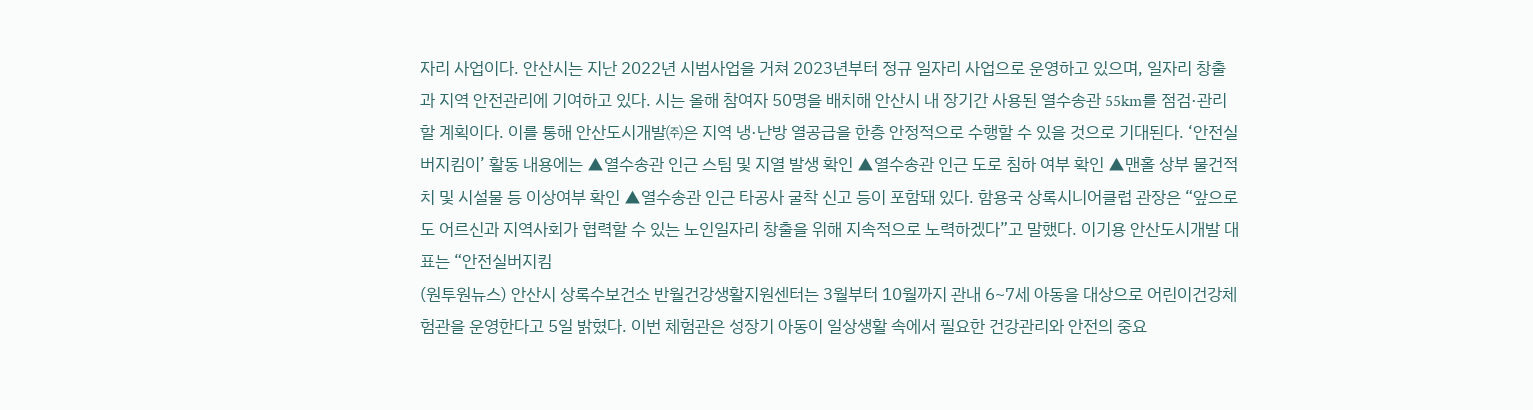자리 사업이다. 안산시는 지난 2022년 시범사업을 거쳐 2023년부터 정규 일자리 사업으로 운영하고 있으며, 일자리 창출과 지역 안전관리에 기여하고 있다. 시는 올해 참여자 50명을 배치해 안산시 내 장기간 사용된 열수송관 55km를 점검·관리할 계획이다. 이를 통해 안산도시개발㈜은 지역 냉·난방 열공급을 한층 안정적으로 수행할 수 있을 것으로 기대된다. ‘안전실버지킴이’ 활동 내용에는 ▲열수송관 인근 스팀 및 지열 발생 확인 ▲열수송관 인근 도로 침하 여부 확인 ▲맨홀 상부 물건적치 및 시설물 등 이상여부 확인 ▲열수송관 인근 타공사 굴착 신고 등이 포함돼 있다. 함용국 상록시니어클럽 관장은 “앞으로도 어르신과 지역사회가 협력할 수 있는 노인일자리 창출을 위해 지속적으로 노력하겠다”고 말했다. 이기용 안산도시개발 대표는 “안전실버지킴
(원투원뉴스) 안산시 상록수보건소 반월건강생활지원센터는 3월부터 10월까지 관내 6~7세 아동을 대상으로 어린이건강체험관을 운영한다고 5일 밝혔다. 이번 체험관은 성장기 아동이 일상생활 속에서 필요한 건강관리와 안전의 중요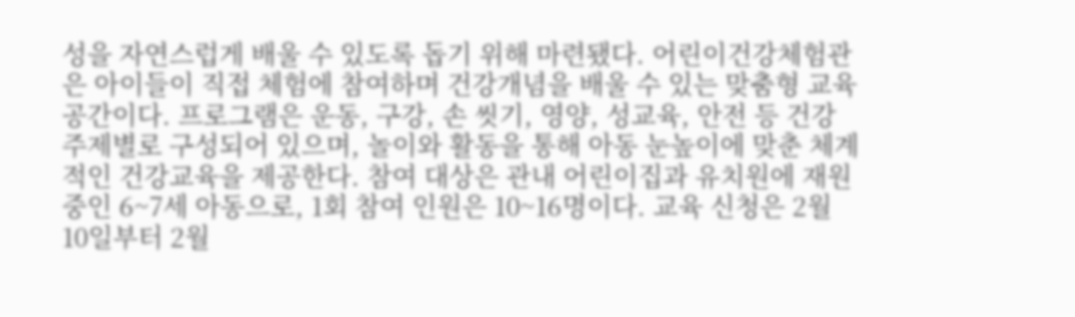성을 자연스럽게 배울 수 있도록 돕기 위해 마련됐다. 어린이건강체험관은 아이들이 직접 체험에 참여하며 건강개념을 배울 수 있는 맞춤형 교육 공간이다. 프로그램은 운동, 구강, 손 씻기, 영양, 성교육, 안전 등 건강 주제별로 구성되어 있으며, 놀이와 활동을 통해 아동 눈높이에 맞춘 체계적인 건강교육을 제공한다. 참여 대상은 관내 어린이집과 유치원에 재원 중인 6~7세 아동으로, 1회 참여 인원은 10~16명이다. 교육 신청은 2월 10일부터 2월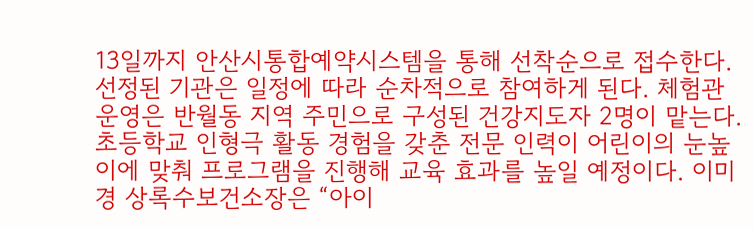13일까지 안산시통합예약시스템을 통해 선착순으로 접수한다. 선정된 기관은 일정에 따라 순차적으로 참여하게 된다. 체험관 운영은 반월동 지역 주민으로 구성된 건강지도자 2명이 맡는다. 초등학교 인형극 활동 경험을 갖춘 전문 인력이 어린이의 눈높이에 맞춰 프로그램을 진행해 교육 효과를 높일 예정이다. 이미경 상록수보건소장은 “아이